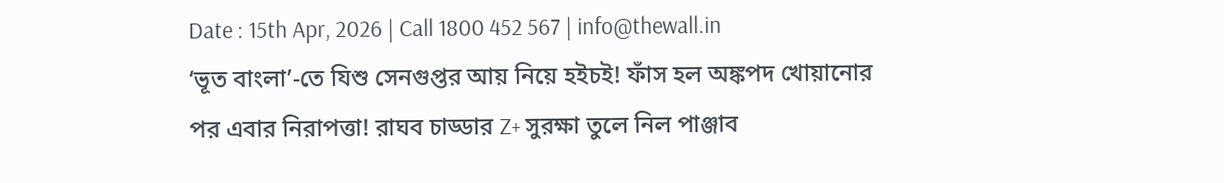Date : 15th Apr, 2026 | Call 1800 452 567 | info@thewall.in
‘ভূত বাংলা’-তে যিশু সেনগুপ্তর আয় নিয়ে হইচই! ফাঁস হল অঙ্কপদ খোয়ানোর পর এবার নিরাপত্তা! রাঘব চাড্ডার Z+ সুরক্ষা তুলে নিল পাঞ্জাব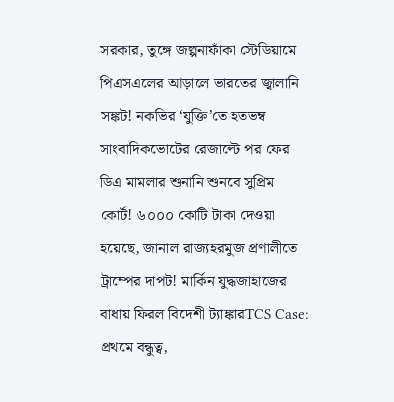সরকার, তুঙ্গে জল্পনাফাঁকা স্টেডিয়ামে পিএসএলের আড়ালে ভারতের জ্বালানি সঙ্কট! নকভির ‘যুক্তি’তে হতভম্ব সাংবাদিকভোটের রেজাল্টে পর ফের ডিএ মামলার শুনানি শুনবে সুপ্রিম কোর্ট! ৬০০০ কোটি টাকা দেওয়া হয়েছে, জানাল রাজ্যহরমুজ প্রণালীতে ট্রাম্পের দাপট! মার্কিন যুদ্ধজাহাজের বাধায় ফিরল বিদেশী ট্যাঙ্কারTCS Case: প্রথমে বন্ধুত্ব,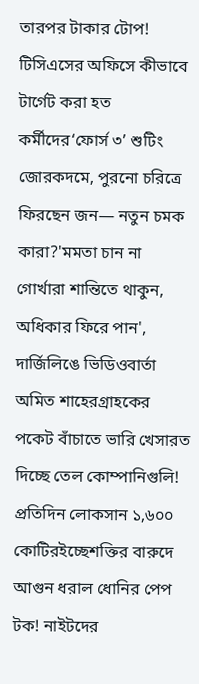তারপর টাকার টোপ! টিসিএসের অফিসে কীভাবে টার্গেট করা হত কর্মীদের‘ফোর্স ৩’ শুটিং জোরকদমে, পুরনো চরিত্রে ফিরছেন জন— নতুন চমক কারা?'মমতা চান না গোর্খারা শান্তিতে থাকুন, অধিকার ফিরে পান', দার্জিলিঙে ভিডিওবার্তা অমিত শাহেরগ্রাহকের পকেট বাঁচাতে ভারি খেসারত দিচ্ছে তেল কোম্পানিগুলি! প্রতিদিন লোকসান ১,৬০০ কোটিরইচ্ছেশক্তির বারুদে আগুন ধরাল ধোনির পেপ টক! নাইটদের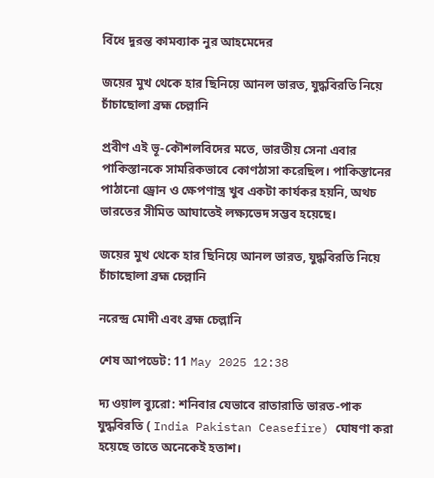বিঁধে দুরন্ত কামব্যাক নুর আহমেদের

জয়ের মুখ থেকে হার ছিনিয়ে আনল ভারত, যুদ্ধবিরতি নিয়ে চাঁচাছোলা ব্রহ্ম চেল্লানি

প্রবীণ এই ভূ-কৌশলবিদের মতে, ভারতীয় সেনা এবার পাকিস্তানকে সামরিকভাবে কোণঠাসা করেছিল। পাকিস্তানের পাঠানো ড্রোন ও ক্ষেপণাস্ত্র খুব একটা কার্যকর হয়নি, অথচ ভারতের সীমিত আঘাতেই লক্ষ্যভেদ সম্ভব হয়েছে।

জয়ের মুখ থেকে হার ছিনিয়ে আনল ভারত, যুদ্ধবিরতি নিয়ে চাঁচাছোলা ব্রহ্ম চেল্লানি

নরেন্দ্র মোদী এবং ব্রহ্ম চেল্লানি

শেষ আপডেট: 11 May 2025 12:38

দ্য ওয়াল ব্যুরো: শনিবার যেভাবে রাতারাতি ভারত-পাক যুদ্ধবিরতি ( India Pakistan Ceasefire) ঘোষণা করা হয়েছে তাতে অনেকেই হতাশ।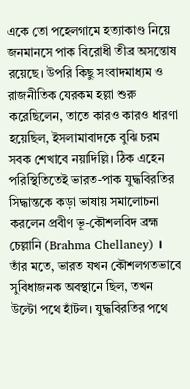একে তো পহেলগামে হত্যাকাণ্ড নিয়ে জনমানসে পাক বিরোধী তীব্র অসন্তোষ রয়েছে। উপরি কিছু সংবাদমাধ্যম ও রাজনীতিক যেরকম হল্লা শুরু করেছিলেন, তাতে কারও কারও ধারণা হয়েছিল, ইসলামাবাদকে বুঝি চরম সবক শেখাবে নয়াদিল্লি। ঠিক এহেন পরিস্থিতিতেই ভারত-পাক যুদ্ধবিরতির সিদ্ধান্তকে কড়া ভাষায় সমালোচনা করলেন প্রবীণ ভূ-কৌশলবিদ ব্রহ্ম চেল্লানি (Brahma Chellaney) । তাঁর মতে, ভারত যখন কৌশলগতভাবে সুবিধাজনক অবস্থানে ছিল, তখন উল্টো পথে হাঁটল। যুদ্ধবিরতির পথে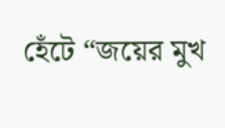হেঁটে “জয়ের মুখ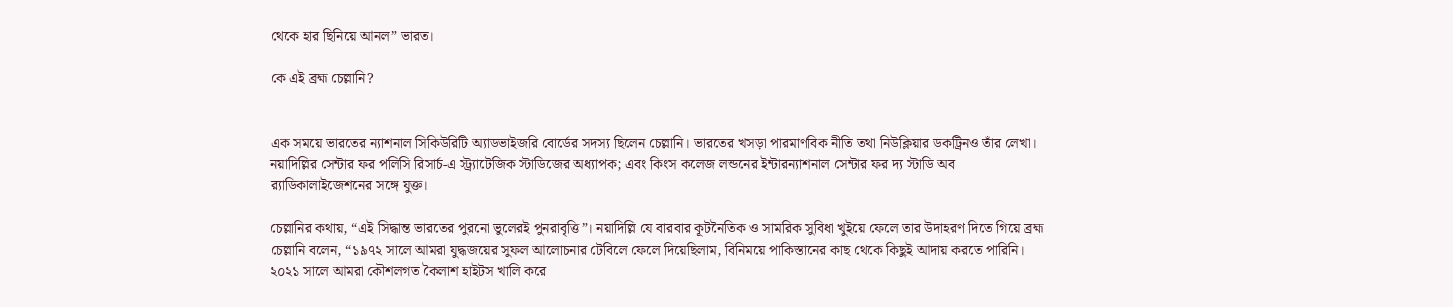থেকে হার ছিনিয়ে আনল” ভারত।

কে এই ব্রহ্ম চেল্লানি?


এক সময়ে ভারতের ন্যাশনাল সিকিউরিটি অ্যাডভাইজরি বোর্ডের সদস্য ছিলেন চেল্লানি। ভারতের খসড়া পারমাণবিক নীতি তথা নিউক্লিয়ার ডকট্রিনও তাঁর লেখা। নয়াদিল্লির সেন্টার ফর পলিসি রিসার্চ-এ স্ট্র্যাটেজিক স্টাডিজের অধ্যাপক; এবং কিংস কলেজ লন্ডনের ইন্টারন্যাশনাল সেন্টার ফর দ্য স্টাডি অব র‍্যাডিকালাইজেশনের সঙ্গে যুক্ত।

চেল্লানির কথায়, “এই সিদ্ধান্ত ভারতের পুরনো ভুলেরই পুনরাবৃত্তি”। নয়াদিল্লি যে বারবার কূটনৈতিক ও সামরিক সুবিধা খুইয়ে ফেলে তার উদাহরণ দিতে গিয়ে ব্রহ্ম চেল্লানি বলেন, “১৯৭২ সালে আমরা যুদ্ধজয়ের সুফল আলোচনার টেবিলে ফেলে দিয়েছিলাম, বিনিময়ে পাকিস্তানের কাছ থেকে কিছুই আদায় করতে পারিনি। ২০২১ সালে আমরা কৌশলগত কৈলাশ হাইটস খালি করে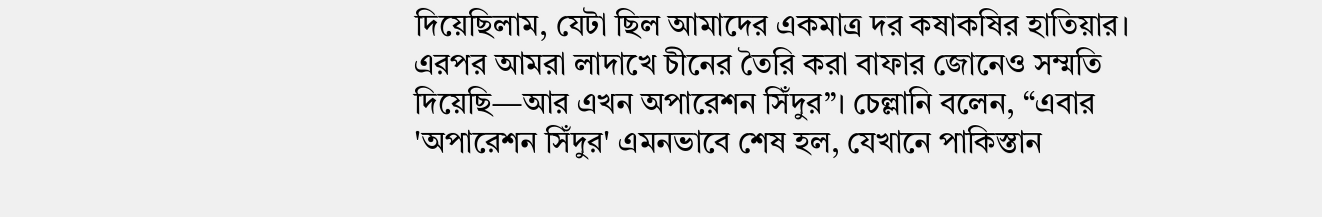দিয়েছিলাম, যেটা ছিল আমাদের একমাত্র দর কষাকষির হাতিয়ার। এরপর আমরা লাদাখে চীনের তৈরি করা বাফার জোনেও সম্মতি দিয়েছি—আর এখন অপারেশন সিঁদুর”। চেল্লানি বলেন, “এবার 'অপারেশন সিঁদুর' এমনভাবে শেষ হল, যেখানে পাকিস্তান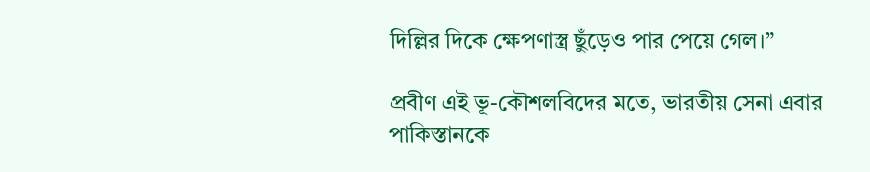দিল্লির দিকে ক্ষেপণাস্ত্র ছুঁড়েও পার পেয়ে গেল।”

প্রবীণ এই ভূ-কৌশলবিদের মতে, ভারতীয় সেনা এবার পাকিস্তানকে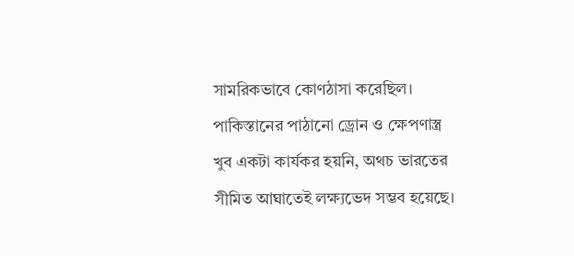সামরিকভাবে কোণঠাসা করেছিল। পাকিস্তানের পাঠানো ড্রোন ও ক্ষেপণাস্ত্র খুব একটা কার্যকর হয়নি, অথচ ভারতের সীমিত আঘাতেই লক্ষ্যভেদ সম্ভব হয়েছে।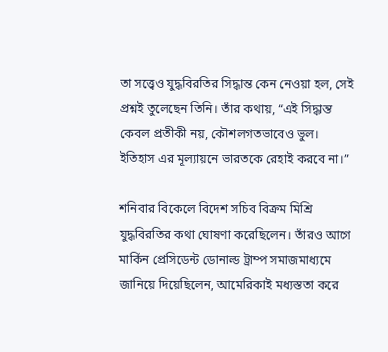তা সত্ত্বেও যুদ্ধবিরতির সিদ্ধান্ত কেন নেওয়া হল, সেই প্রশ্নই তুলেছেন তিনি। তাঁর কথায়, “এই সিদ্ধান্ত কেবল প্রতীকী নয়, কৌশলগতভাবেও ভুল। ইতিহাস এর মূল্যায়নে ভারতকে রেহাই করবে না।”

শনিবার বিকেলে বিদেশ সচিব বিক্রম মিশ্রি যুদ্ধবিরতির কথা ঘোষণা করেছিলেন। তাঁরও আগে মার্কিন প্রেসিডেন্ট ডোনাল্ড ট্রাম্প সমাজমাধ্যমে জানিয়ে দিয়েছিলেন, আমেরিকাই মধ্যস্ততা করে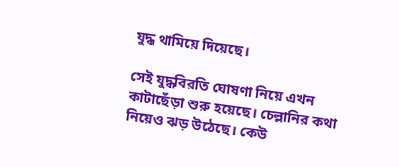যুদ্ধ থামিয়ে দিয়েছে।

সেই যুদ্ধবিরতি ঘোষণা নিয়ে এখন কাটাছেঁড়া শুরু হয়েছে। চেল্লানির কথা নিয়েও ঝড় উঠেছে। কেউ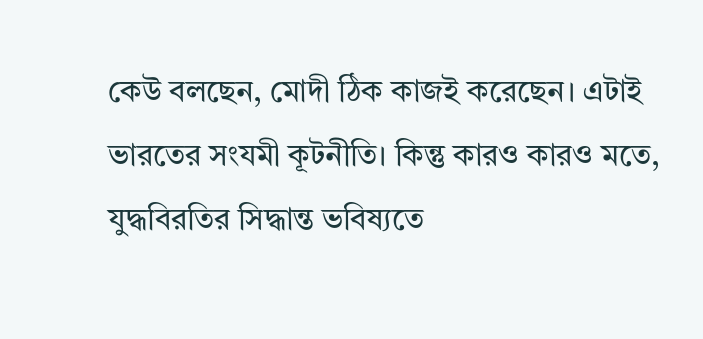কেউ বলছেন, মোদী ঠিক কাজই করেছেন। এটাই ভারতের সংযমী কূটনীতি। কিন্তু কারও কারও মতে, যুদ্ধবিরতির সিদ্ধান্ত ভবিষ্যতে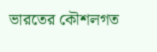ভারতের কৌশলগত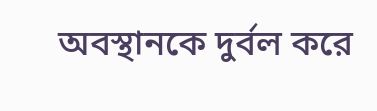অবস্থানকে দুর্বল করে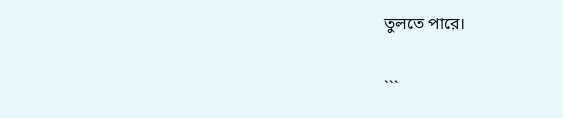তুলতে পারে।


```